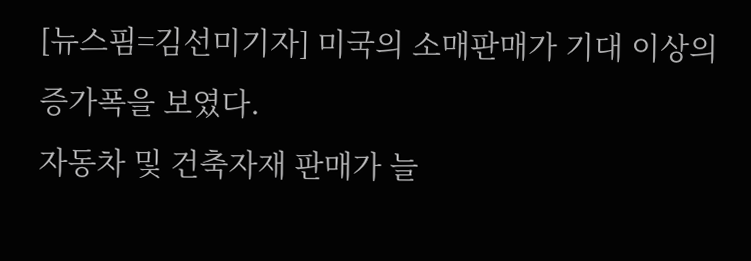[뉴스핌=김선미기자] 미국의 소매판매가 기대 이상의 증가폭을 보였다.
자동차 및 건축자재 판매가 늘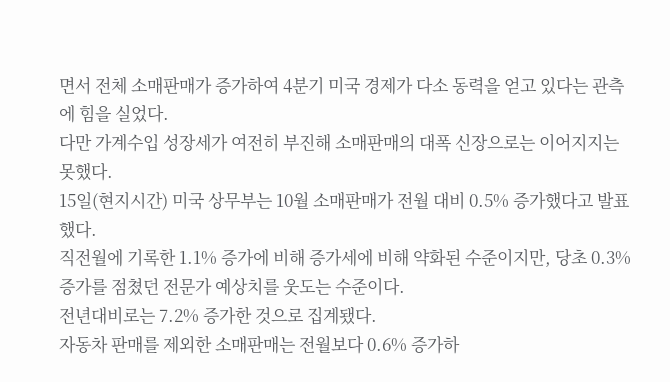면서 전체 소매판매가 증가하여 4분기 미국 경제가 다소 동력을 얻고 있다는 관측에 힘을 실었다.
다만 가계수입 성장세가 여전히 부진해 소매판매의 대폭 신장으로는 이어지지는 못했다.
15일(현지시간) 미국 상무부는 10월 소매판매가 전월 대비 0.5% 증가했다고 발표했다.
직전월에 기록한 1.1% 증가에 비해 증가세에 비해 약화된 수준이지만, 당초 0.3% 증가를 점쳤던 전문가 예상치를 웃도는 수준이다.
전년대비로는 7.2% 증가한 것으로 집계됐다.
자동차 판매를 제외한 소매판매는 전월보다 0.6% 증가하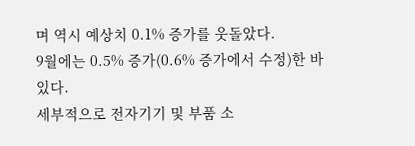며 역시 예상치 0.1% 증가를 웃돌았다.
9월에는 0.5% 증가(0.6% 증가에서 수정)한 바 있다.
세부적으로 전자기기 및 부품 소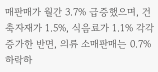매판매가 월간 3.7% 급증했으며, 건축자재가 1.5%, 식음료가 1.1% 각각 증가한 반면, 의류 소매판매는 0.7% 하락하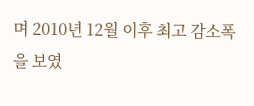며 2010년 12월 이후 최고 감소폭을 보였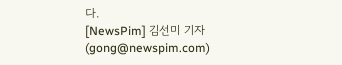다.
[NewsPim] 김선미 기자 (gong@newspim.com)